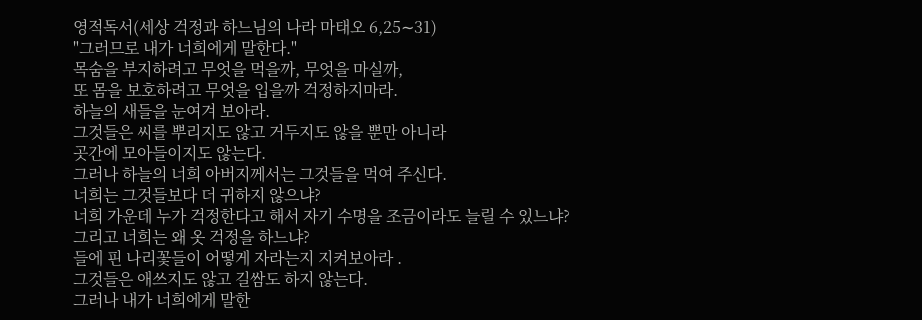영적독서(세상 걱정과 하느님의 나라 마태오 6,25∼31)
"그러므로 내가 너희에게 말한다."
목숨을 부지하려고 무엇을 먹을까, 무엇을 마실까,
또 몸을 보호하려고 무엇을 입을까 걱정하지마라.
하늘의 새들을 눈여겨 보아라.
그것들은 씨를 뿌리지도 않고 거두지도 않을 뿐만 아니라
곳간에 모아들이지도 않는다.
그러나 하늘의 너희 아버지께서는 그것들을 먹여 주신다.
너희는 그것들보다 더 귀하지 않으냐?
너희 가운데 누가 걱정한다고 해서 자기 수명을 조금이라도 늘릴 수 있느냐?
그리고 너희는 왜 옷 걱정을 하느냐?
들에 핀 나리꽃들이 어떻게 자라는지 지켜보아라 .
그것들은 애쓰지도 않고 길쌈도 하지 않는다.
그러나 내가 너희에게 말한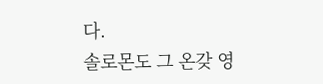다.
솔로몬도 그 온갖 영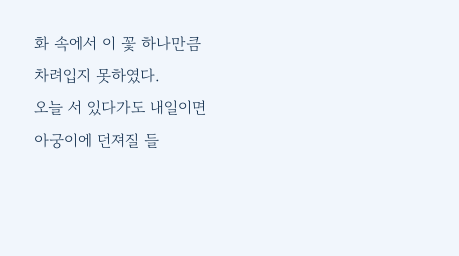화 속에서 이 꽃 하나만큼 차려입지 못하였다.
오늘 서 있다가도 내일이면 아궁이에 던져질 들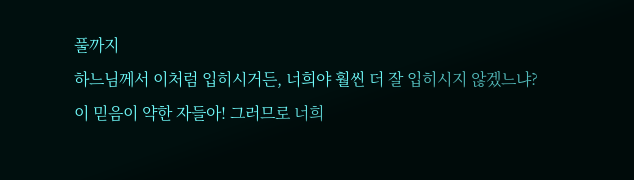풀까지
하느님께서 이처럼 입히시거든, 너희야 훨씬 더 잘 입히시지 않겠느냐?
이 믿음이 약한 자들아! 그러므로 너희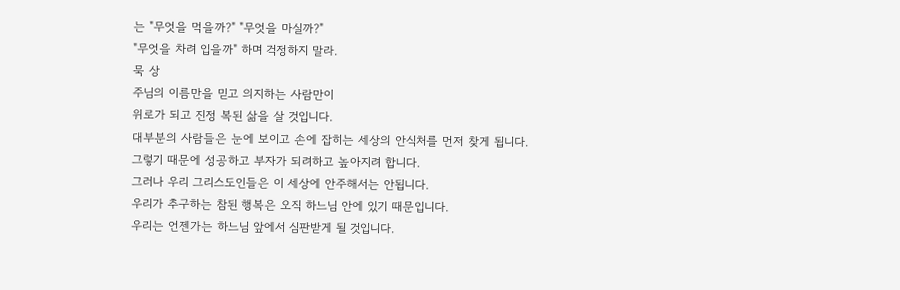는 "무엇을 먹을까?" "무엇을 마실까?"
"무엇을 차려 입을까" 하며 걱정하지 말라.
묵 상
주님의 이름만을 믿고 의지하는 사람만이
위로가 되고 진정 복된 삶을 살 것입니다.
대부분의 사람들은 눈에 보이고 손에 잡히는 세상의 안식처를 먼저 찾게 됩니다.
그렇기 때문에 성공하고 부자가 되려하고 높아지려 합니다.
그러나 우리 그리스도인들은 이 세상에 안주해서는 안됩니다.
우리가 추구하는 참된 행복은 오직 하느님 안에 있기 때문입니다.
우리는 언젠가는 하느님 앞에서 심판받게 될 것입니다.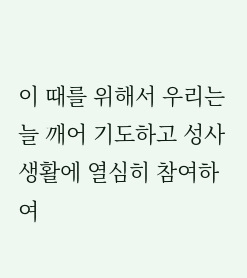이 때를 위해서 우리는 늘 깨어 기도하고 성사생활에 열심히 참여하여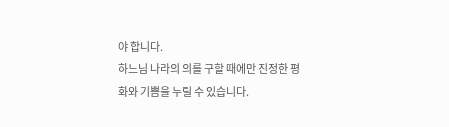야 합니다.
하느님 나라의 의를 구할 때에만 진정한 평화와 기쁨을 누릴 수 있습니다.